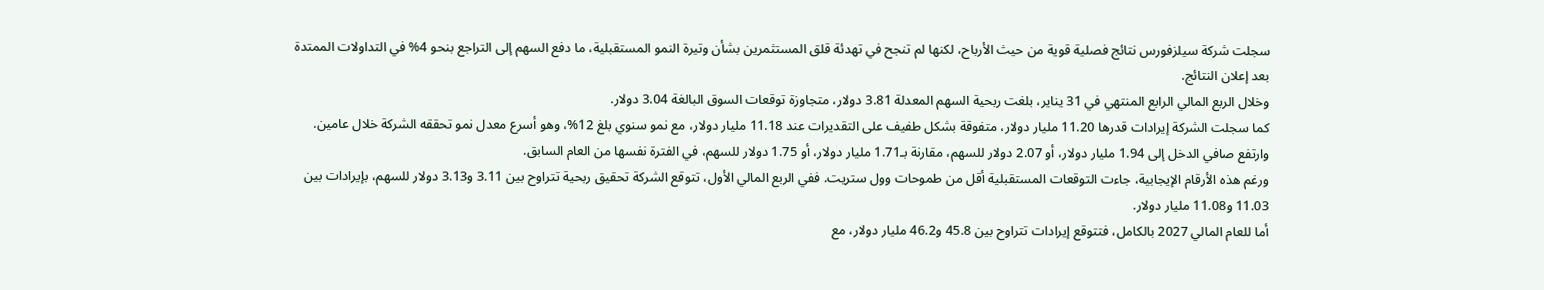سجلت شركة سيلزفورس نتائج فصلية قوية من حيث الأرباح، لكنها لم تنجح في تهدئة قلق المستثمرين بشأن وتيرة النمو المستقبلية، ما دفع السهم إلى التراجع بنحو 4% في التداولات الممتدة بعد إعلان النتائج.
وخلال الربع المالي الرابع المنتهي في 31 يناير، بلغت ربحية السهم المعدلة 3.81 دولار، متجاوزة توقعات السوق البالغة 3.04 دولار.
كما سجلت الشركة إيرادات قدرها 11.20 مليار دولار، متفوقة بشكل طفيف على التقديرات عند 11.18 مليار دولار، مع نمو سنوي بلغ 12%، وهو أسرع معدل نمو تحققه الشركة خلال عامين.
وارتفع صافي الدخل إلى 1.94 مليار دولار، أو 2.07 دولار للسهم، مقارنة بـ1.71 مليار دولار، أو 1.75 دولار للسهم، في الفترة نفسها من العام السابق.
ورغم هذه الأرقام الإيجابية، جاءت التوقعات المستقبلية أقل من طموحات وول ستريت. ففي الربع المالي الأول، تتوقع الشركة تحقيق ربحية تتراوح بين 3.11 و3.13 دولار للسهم، بإيرادات بين 11.03 و11.08 مليار دولار.
أما للعام المالي 2027 بالكامل، فتتوقع إيرادات تتراوح بين 45.8 و46.2 مليار دولار، مع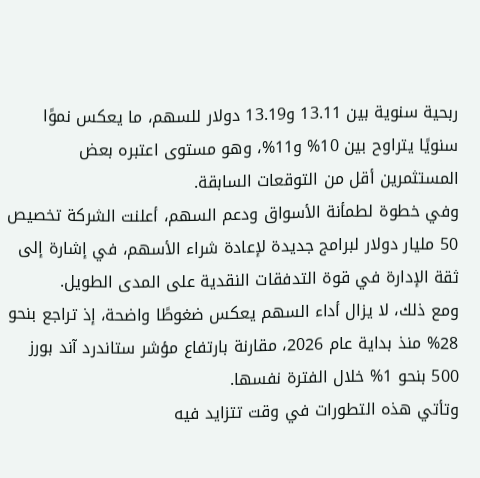ربحية سنوية بين 13.11 و13.19 دولار للسهم، ما يعكس نموًا سنويًا يتراوح بين 10% و11%، وهو مستوى اعتبره بعض المستثمرين أقل من التوقعات السابقة.
وفي خطوة لطمأنة الأسواق ودعم السهم، أعلنت الشركة تخصيص 50 مليار دولار لبرامج جديدة لإعادة شراء الأسهم، في إشارة إلى ثقة الإدارة في قوة التدفقات النقدية على المدى الطويل.
ومع ذلك، لا يزال أداء السهم يعكس ضغوطًا واضحة، إذ تراجع بنحو 28% منذ بداية عام 2026، مقارنة بارتفاع مؤشر ستاندرد آند بورز 500 بنحو 1% خلال الفترة نفسها.
وتأتي هذه التطورات في وقت تتزايد فيه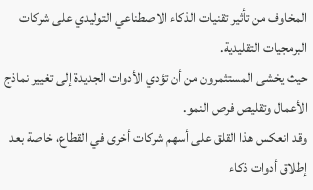المخاوف من تأثير تقنيات الذكاء الاصطناعي التوليدي على شركات البرمجيات التقليدية.
حيث يخشى المستثمرون من أن تؤدي الأدوات الجديدة إلى تغيير نماذج الأعمال وتقليص فرص النمو.
وقد انعكس هذا القلق على أسهم شركات أخرى في القطاع، خاصة بعد إطلاق أدوات ذكاء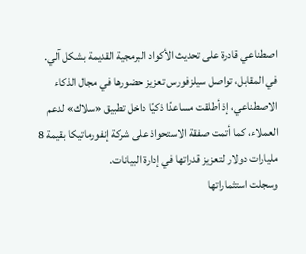اصطناعي قادرة على تحديث الأكواد البرمجية القديمة بشكل آلي.
في المقابل، تواصل سيلزفورس تعزيز حضورها في مجال الذكاء الاصطناعي، إذ أطلقت مساعدًا ذكيًا داخل تطبيق «سلاك» لدعم العملاء، كما أتمت صفقة الاستحواذ على شركة إنفورماتيكا بقيمة 8 مليارات دولار لتعزيز قدراتها في إدارة البيانات.
وسجلت استثماراتها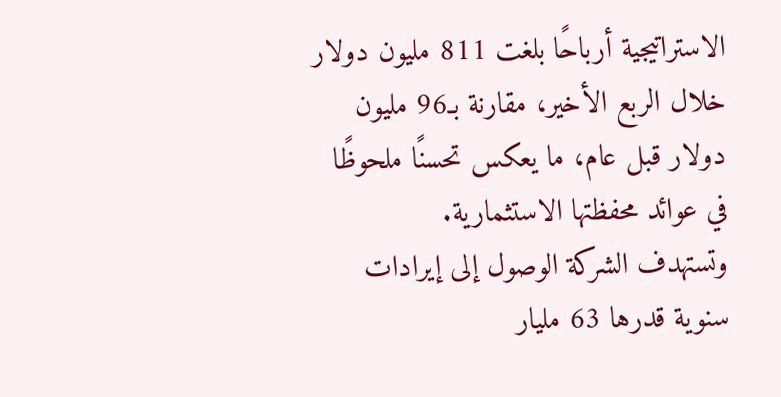الاستراتيجية أرباحًا بلغت 811 مليون دولار خلال الربع الأخير، مقارنة بـ96 مليون دولار قبل عام، ما يعكس تحسنًا ملحوظًا في عوائد محفظتها الاستثمارية.
وتستهدف الشركة الوصول إلى إيرادات سنوية قدرها 63 مليار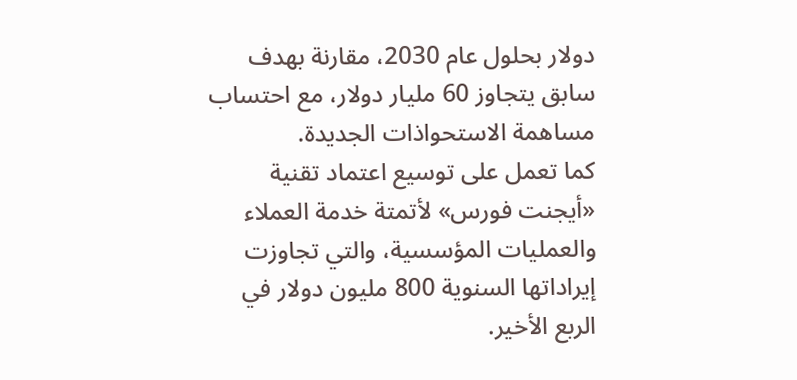دولار بحلول عام 2030، مقارنة بهدف سابق يتجاوز 60 مليار دولار، مع احتساب مساهمة الاستحواذات الجديدة.
كما تعمل على توسيع اعتماد تقنية «أيجنت فورس» لأتمتة خدمة العملاء والعمليات المؤسسية، والتي تجاوزت إيراداتها السنوية 800 مليون دولار في الربع الأخير.